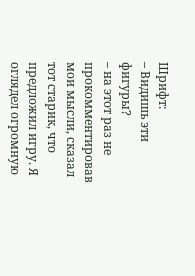Шрифт:
– Видишь эти фигуры?
– на этот раз не прокомментировав мои мысли, сказал тот старик, что предложил игру. Я оглядел огромную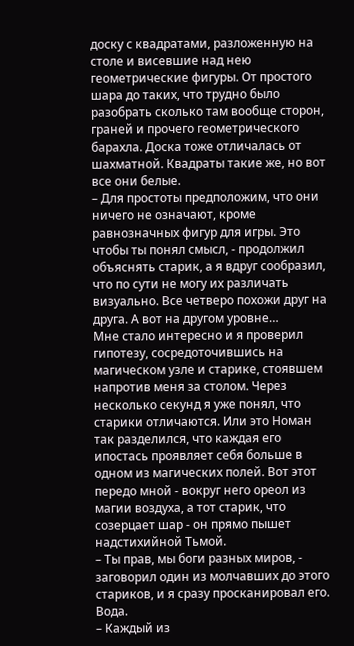доску с квадратами, разложенную на столе и висевшие над нею геометрические фигуры. От простого шара до таких, что трудно было разобрать сколько там вообще сторон, граней и прочего геометрического барахла. Доска тоже отличалась от шахматной. Квадраты такие же, но вот все они белые.
– Для простоты предположим, что они ничего не означают, кроме равнозначных фигур для игры. Это чтобы ты понял смысл, - продолжил объяснять старик, а я вдруг сообразил, что по сути не могу их различать визуально. Все четверо похожи друг на друга. А вот на другом уровне…
Мне стало интересно и я проверил гипотезу, сосредоточившись на магическом узле и старике, стоявшем напротив меня за столом. Через несколько секунд я уже понял, что старики отличаются. Или это Номан так разделился, что каждая его ипостась проявляет себя больше в одном из магических полей. Вот этот передо мной - вокруг него ореол из магии воздуха, а тот старик, что созерцает шар - он прямо пышет надстихийной Тьмой.
– Ты прав, мы боги разных миров, - заговорил один из молчавших до этого стариков, и я сразу просканировал его. Вода.
– Каждый из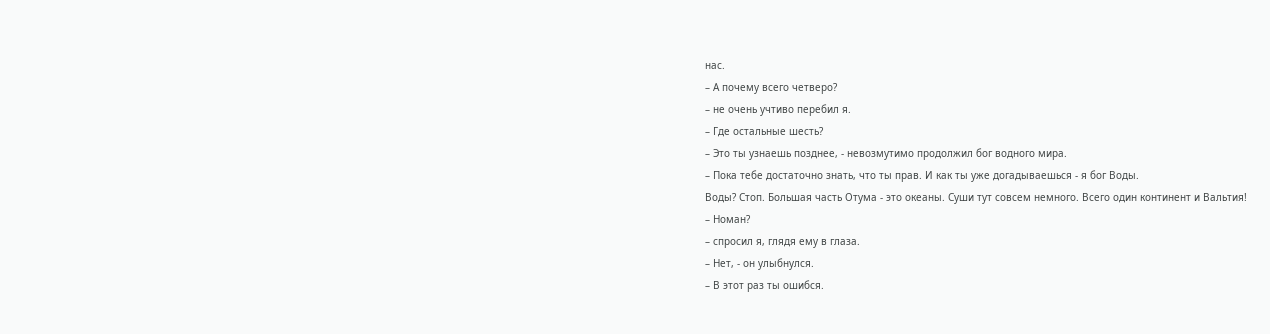нас.
– А почему всего четверо?
– не очень учтиво перебил я.
– Где остальные шесть?
– Это ты узнаешь позднее, - невозмутимо продолжил бог водного мира.
– Пока тебе достаточно знать, что ты прав. И как ты уже догадываешься - я бог Воды.
Воды? Стоп. Большая часть Отума - это океаны. Суши тут совсем немного. Всего один континент и Вальтия!
– Номан?
– спросил я, глядя ему в глаза.
– Нет, - он улыбнулся.
– В этот раз ты ошибся.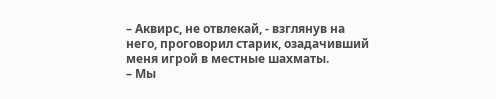– Аквирс, не отвлекай, - взглянув на него, проговорил старик, озадачивший меня игрой в местные шахматы.
– Мы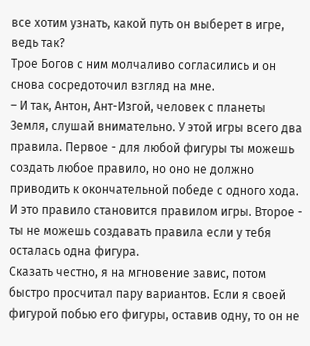все хотим узнать, какой путь он выберет в игре, ведь так?
Трое Богов с ним молчаливо согласились и он снова сосредоточил взгляд на мне.
– И так, Антон, Ант-Изгой, человек с планеты Земля, слушай внимательно. У этой игры всего два правила. Первое - для любой фигуры ты можешь создать любое правило, но оно не должно приводить к окончательной победе с одного хода. И это правило становится правилом игры. Второе - ты не можешь создавать правила если у тебя осталась одна фигура.
Сказать честно, я на мгновение завис, потом быстро просчитал пару вариантов. Если я своей фигурой побью его фигуры, оставив одну, то он не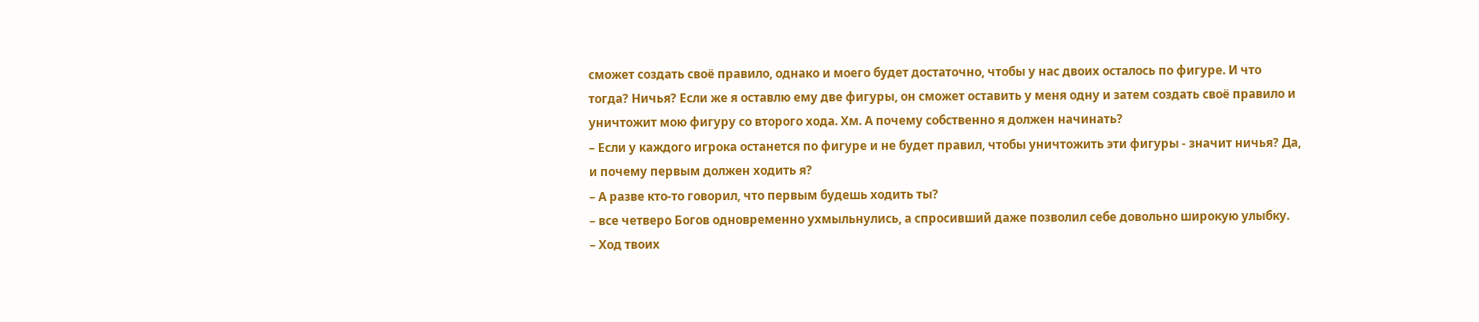сможет создать своё правило, однако и моего будет достаточно, чтобы у нас двоих осталось по фигуре. И что тогда? Ничья? Если же я оставлю ему две фигуры, он сможет оставить у меня одну и затем создать своё правило и уничтожит мою фигуру со второго хода. Хм. А почему собственно я должен начинать?
– Если у каждого игрока останется по фигуре и не будет правил, чтобы уничтожить эти фигуры - значит ничья? Да, и почему первым должен ходить я?
– А разве кто-то говорил, что первым будешь ходить ты?
– все четверо Богов одновременно ухмыльнулись, а спросивший даже позволил себе довольно широкую улыбку.
– Ход твоих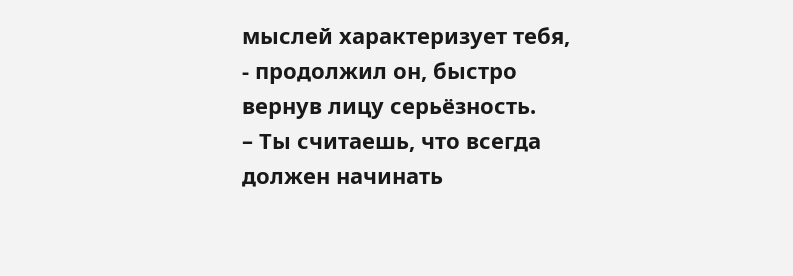мыслей характеризует тебя, - продолжил он, быстро вернув лицу серьёзность.
– Ты считаешь, что всегда должен начинать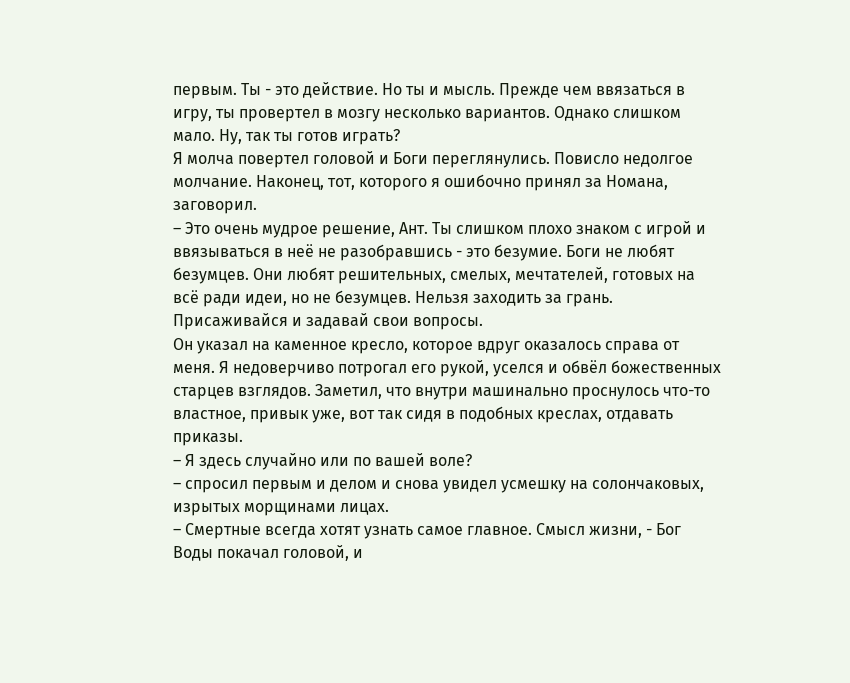первым. Ты - это действие. Но ты и мысль. Прежде чем ввязаться в игру, ты провертел в мозгу несколько вариантов. Однако слишком мало. Ну, так ты готов играть?
Я молча повертел головой и Боги переглянулись. Повисло недолгое молчание. Наконец, тот, которого я ошибочно принял за Номана, заговорил.
– Это очень мудрое решение, Ант. Ты слишком плохо знаком с игрой и ввязываться в неё не разобравшись - это безумие. Боги не любят безумцев. Они любят решительных, смелых, мечтателей, готовых на всё ради идеи, но не безумцев. Нельзя заходить за грань. Присаживайся и задавай свои вопросы.
Он указал на каменное кресло, которое вдруг оказалось справа от меня. Я недоверчиво потрогал его рукой, уселся и обвёл божественных старцев взглядов. Заметил, что внутри машинально проснулось что-то властное, привык уже, вот так сидя в подобных креслах, отдавать приказы.
– Я здесь случайно или по вашей воле?
– спросил первым и делом и снова увидел усмешку на солончаковых, изрытых морщинами лицах.
– Смертные всегда хотят узнать самое главное. Смысл жизни, - Бог Воды покачал головой, и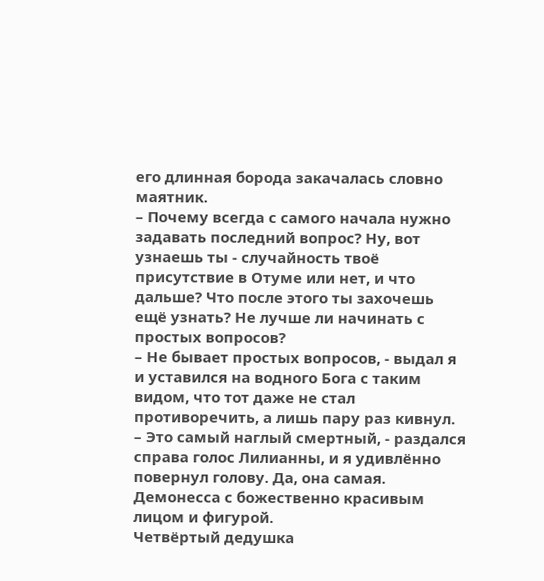его длинная борода закачалась словно маятник.
– Почему всегда с самого начала нужно задавать последний вопрос? Ну, вот узнаешь ты - случайность твоё присутствие в Отуме или нет, и что дальше? Что после этого ты захочешь ещё узнать? Не лучше ли начинать с простых вопросов?
– Не бывает простых вопросов, - выдал я и уставился на водного Бога с таким видом, что тот даже не стал противоречить, а лишь пару раз кивнул.
– Это самый наглый смертный, - раздался справа голос Лилианны, и я удивлённо повернул голову. Да, она самая. Демонесса с божественно красивым лицом и фигурой.
Четвёртый дедушка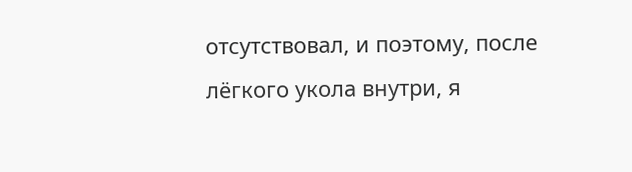отсутствовал, и поэтому, после лёгкого укола внутри, я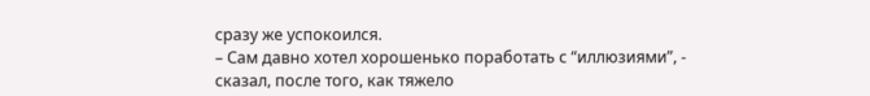сразу же успокоился.
– Сам давно хотел хорошенько поработать с “иллюзиями”, - сказал, после того, как тяжело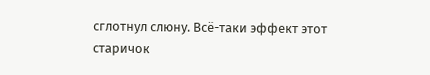сглотнул слюну. Всё-таки эффект этот старичок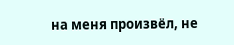на меня произвёл, не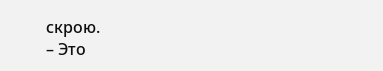скрою.
– Это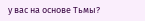у вас на основе Тьмы?